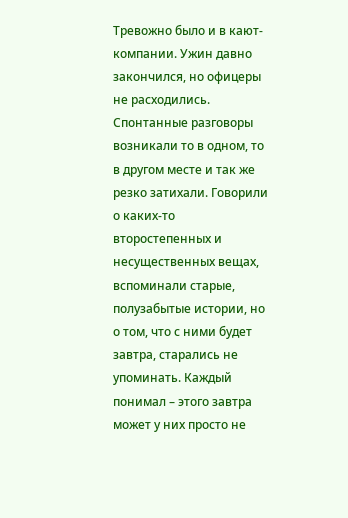Тревожно было и в кают-компании. Ужин давно закончился, но офицеры не расходились. Спонтанные разговоры возникали то в одном, то в другом месте и так же резко затихали. Говорили о каких-то второстепенных и несущественных вещах, вспоминали старые, полузабытые истории, но о том, что с ними будет завтра, старались не упоминать. Каждый понимал – этого завтра может у них просто не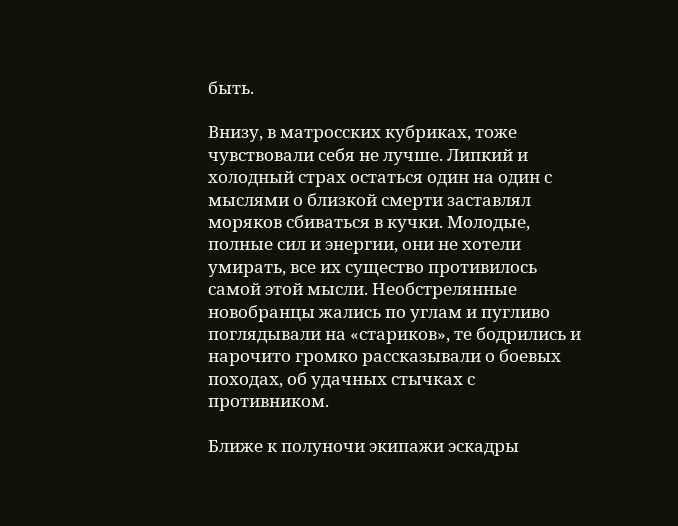быть.

Внизу, в матросских кубриках, тоже чувствовали себя не лучше. Липкий и холодный страх остаться один на один с мыслями о близкой смерти заставлял моряков сбиваться в кучки. Молодые, полные сил и энергии, они не хотели умирать, все их существо противилось самой этой мысли. Необстрелянные новобранцы жались по углам и пугливо поглядывали на «стариков», те бодрились и нарочито громко рассказывали о боевых походах, об удачных стычках с противником.

Ближе к полуночи экипажи эскадры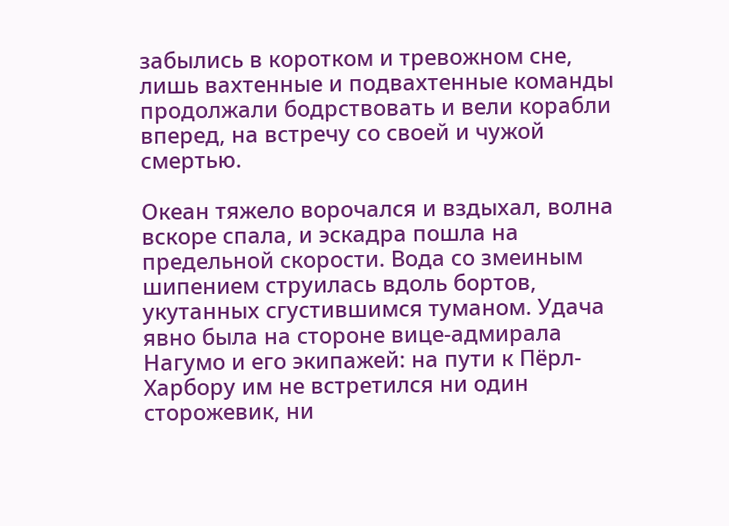забылись в коротком и тревожном сне, лишь вахтенные и подвахтенные команды продолжали бодрствовать и вели корабли вперед, на встречу со своей и чужой смертью.

Океан тяжело ворочался и вздыхал, волна вскоре спала, и эскадра пошла на предельной скорости. Вода со змеиным шипением струилась вдоль бортов, укутанных сгустившимся туманом. Удача явно была на стороне вице-адмирала Нагумо и его экипажей: на пути к Пёрл-Харбору им не встретился ни один сторожевик, ни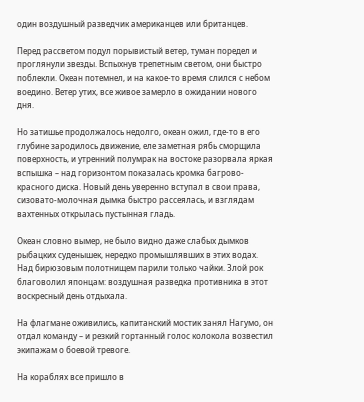один воздушный разведчик американцев или британцев.

Перед рассветом подул порывистый ветер, туман поредел и проглянули звезды. Вспыхнув трепетным светом, они быстро поблекли. Океан потемнел, и на какое-то время слился с небом воедино. Ветер утих, все живое замерло в ожидании нового дня.

Но затишье продолжалось недолго, океан ожил, где-то в его глубине зародилось движение, еле заметная рябь сморщила поверхность, и утренний полумрак на востоке разорвала яркая вспышка – над горизонтом показалась кромка багрово-красного диска. Новый день уверенно вступал в свои права, сизовато-молочная дымка быстро рассеялась, и взглядам вахтенных открылась пустынная гладь.

Океан словно вымер, не было видно даже слабых дымков рыбацких суденышек, нередко промышлявших в этих водах. Над бирюзовым полотнищем парили только чайки. Злой рок благоволил японцам: воздушная разведка противника в этот воскресный день отдыхала.

На флагмане оживились, капитанский мостик занял Нагумо, он отдал команду – и резкий гортанный голос колокола возвестил экипажам о боевой тревоге.

На кораблях все пришло в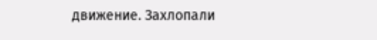движение. Захлопали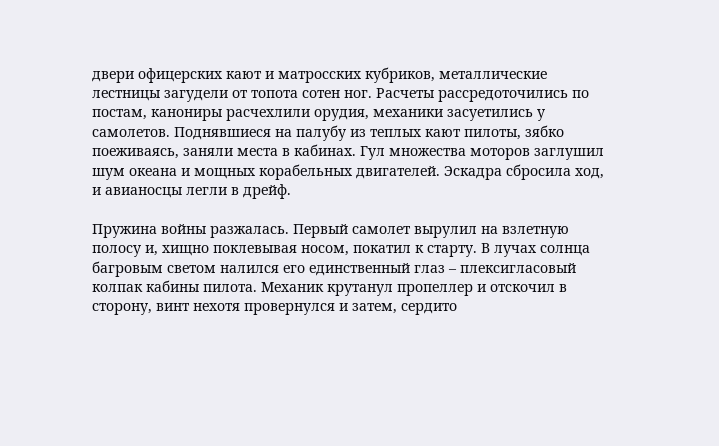двери офицерских кают и матросских кубриков, металлические лестницы загудели от топота сотен ног. Расчеты рассредоточились по постам, канониры расчехлили орудия, механики засуетились у самолетов. Поднявшиеся на палубу из теплых кают пилоты, зябко поеживаясь, заняли места в кабинах. Гул множества моторов заглушил шум океана и мощных корабельных двигателей. Эскадра сбросила ход, и авианосцы легли в дрейф.

Пружина войны разжалась. Первый самолет вырулил на взлетную полосу и, хищно поклевывая носом, покатил к старту. В лучах солнца багровым светом налился его единственный глаз – плексигласовый колпак кабины пилота. Механик крутанул пропеллер и отскочил в сторону, винт нехотя провернулся и затем, сердито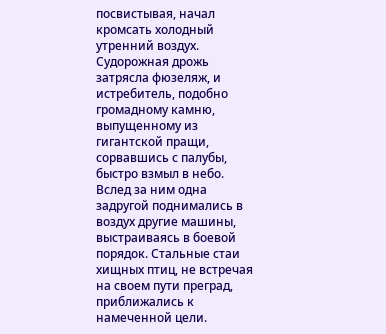посвистывая, начал кромсать холодный утренний воздух. Судорожная дрожь затрясла фюзеляж, и истребитель, подобно громадному камню, выпущенному из гигантской пращи, сорвавшись с палубы, быстро взмыл в небо. Вслед за ним одна задругой поднимались в воздух другие машины, выстраиваясь в боевой порядок. Стальные стаи хищных птиц, не встречая на своем пути преград, приближались к намеченной цели.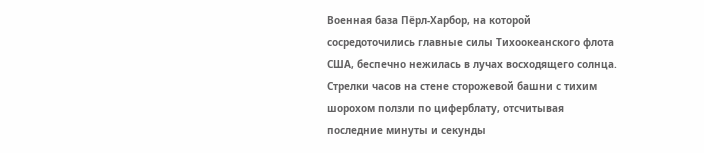Военная база Пёрл-Харбор, на которой сосредоточились главные силы Тихоокеанского флота США, беспечно нежилась в лучах восходящего солнца. Стрелки часов на стене сторожевой башни с тихим шорохом ползли по циферблату, отсчитывая последние минуты и секунды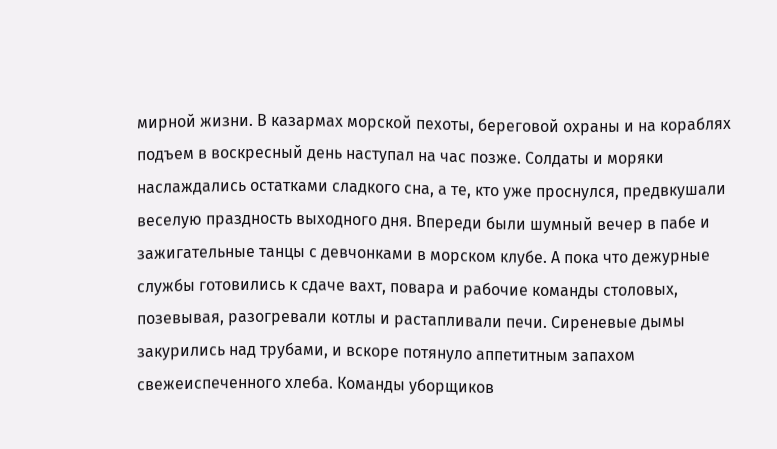мирной жизни. В казармах морской пехоты, береговой охраны и на кораблях подъем в воскресный день наступал на час позже. Солдаты и моряки наслаждались остатками сладкого сна, а те, кто уже проснулся, предвкушали веселую праздность выходного дня. Впереди были шумный вечер в пабе и зажигательные танцы с девчонками в морском клубе. А пока что дежурные службы готовились к сдаче вахт, повара и рабочие команды столовых, позевывая, разогревали котлы и растапливали печи. Сиреневые дымы закурились над трубами, и вскоре потянуло аппетитным запахом свежеиспеченного хлеба. Команды уборщиков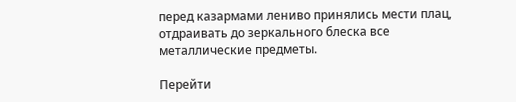перед казармами лениво принялись мести плац, отдраивать до зеркального блеска все металлические предметы.

Перейти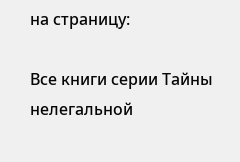на страницу:

Все книги серии Тайны нелегальной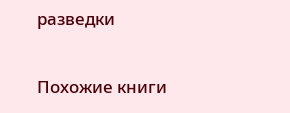разведки

Похожие книги